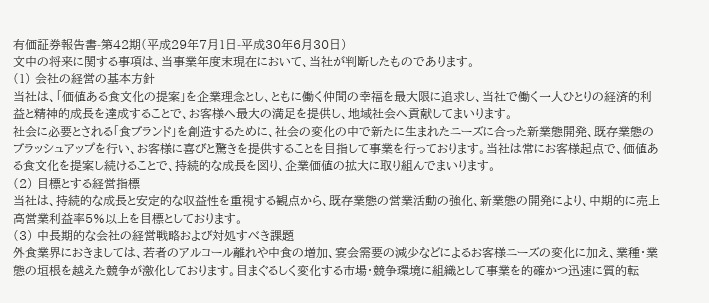有価証券報告書-第42期(平成29年7月1日-平成30年6月30日)
文中の将来に関する事項は、当事業年度末現在において、当社が判断したものであります。
(1) 会社の経営の基本方針
当社は、「価値ある食文化の提案」を企業理念とし、ともに働く仲間の幸福を最大限に追求し、当社で働く一人ひとりの経済的利益と精神的成長を達成することで、お客様へ最大の満足を提供し、地域社会へ貢献してまいります。
社会に必要とされる「食ブランド」を創造するために、社会の変化の中で新たに生まれたニーズに合った新業態開発、既存業態のブラッシュアップを行い、お客様に喜びと驚きを提供することを目指して事業を行っております。当社は常にお客様起点で、価値ある食文化を提案し続けることで、持続的な成長を図り、企業価値の拡大に取り組んでまいります。
(2) 目標とする経営指標
当社は、持続的な成長と安定的な収益性を重視する観点から、既存業態の営業活動の強化、新業態の開発により、中期的に売上高営業利益率5%以上を目標としております。
(3) 中長期的な会社の経営戦略および対処すべき課題
外食業界におきましては、若者のアルコール離れや中食の増加、宴会需要の減少などによるお客様ニーズの変化に加え、業種・業態の垣根を越えた競争が激化しております。目まぐるしく変化する市場・競争環境に組織として事業を的確かつ迅速に質的転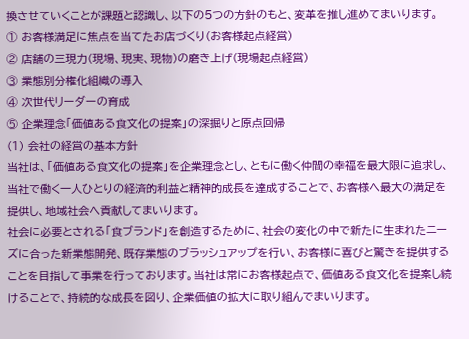換させていくことが課題と認識し、以下の5つの方針のもと、変革を推し進めてまいります。
① お客様満足に焦点を当てたお店づくり(お客様起点経営)
② 店舗の三現力(現場、現実、現物)の磨き上げ(現場起点経営)
③ 業態別分権化組織の導入
④ 次世代リーダーの育成
⑤ 企業理念「価値ある食文化の提案」の深掘りと原点回帰
(1) 会社の経営の基本方針
当社は、「価値ある食文化の提案」を企業理念とし、ともに働く仲間の幸福を最大限に追求し、当社で働く一人ひとりの経済的利益と精神的成長を達成することで、お客様へ最大の満足を提供し、地域社会へ貢献してまいります。
社会に必要とされる「食ブランド」を創造するために、社会の変化の中で新たに生まれたニーズに合った新業態開発、既存業態のブラッシュアップを行い、お客様に喜びと驚きを提供することを目指して事業を行っております。当社は常にお客様起点で、価値ある食文化を提案し続けることで、持続的な成長を図り、企業価値の拡大に取り組んでまいります。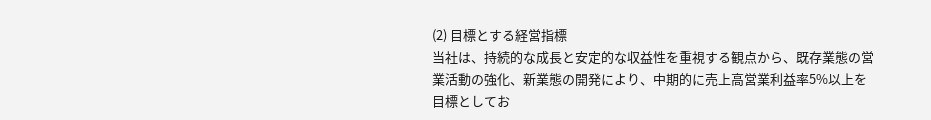(2) 目標とする経営指標
当社は、持続的な成長と安定的な収益性を重視する観点から、既存業態の営業活動の強化、新業態の開発により、中期的に売上高営業利益率5%以上を目標としてお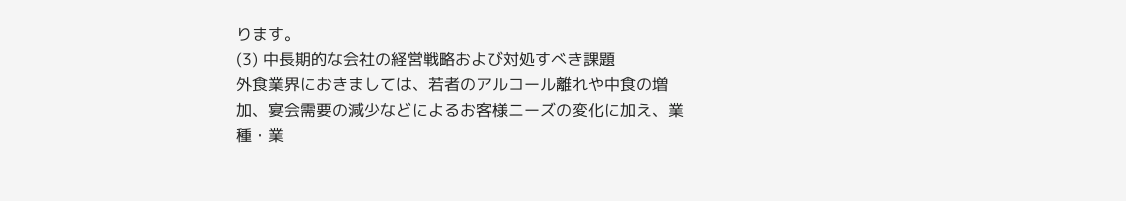ります。
(3) 中長期的な会社の経営戦略および対処すべき課題
外食業界におきましては、若者のアルコール離れや中食の増加、宴会需要の減少などによるお客様ニーズの変化に加え、業種・業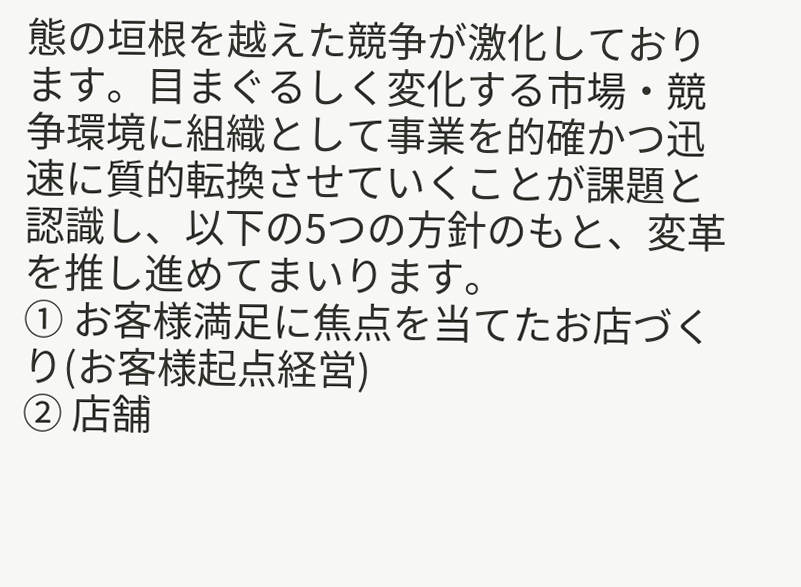態の垣根を越えた競争が激化しております。目まぐるしく変化する市場・競争環境に組織として事業を的確かつ迅速に質的転換させていくことが課題と認識し、以下の5つの方針のもと、変革を推し進めてまいります。
① お客様満足に焦点を当てたお店づくり(お客様起点経営)
② 店舗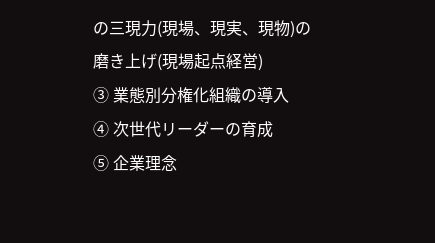の三現力(現場、現実、現物)の磨き上げ(現場起点経営)
③ 業態別分権化組織の導入
④ 次世代リーダーの育成
⑤ 企業理念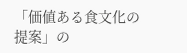「価値ある食文化の提案」の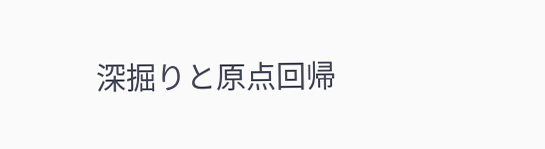深掘りと原点回帰